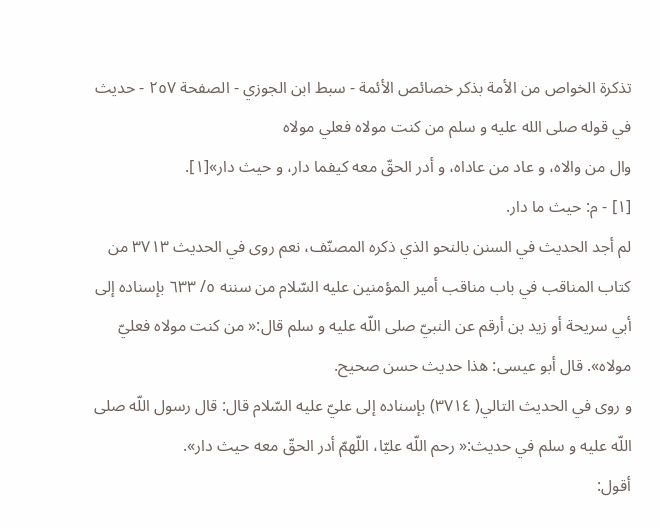تذكرة الخواص من الأمة بذكر خصائص الأئمة - سبط ابن الجوزي - الصفحة ٢٥٧ - حديث في قوله صلى الله عليه و سلم من كنت مولاه فعلي مولاه
وال من والاه، و عاد من عاداه، و أدر الحقّ معه كيفما دار، و حيث دار»[١].
[١] - م: حيث ما دار.
لم أجد الحديث في السنن بالنحو الذي ذكره المصنّف، نعم روى في الحديث ٣٧١٣ من كتاب المناقب في باب مناقب أمير المؤمنين عليه السّلام من سننه ٥/ ٦٣٣ بإسناده إلى أبي سريحة أو زيد بن أرقم عن النبيّ صلى اللّه عليه و سلم قال:« من كنت مولاه فعليّ مولاه». قال أبو عيسى: هذا حديث حسن صحيح.
و روى في الحديث التالي( ٣٧١٤) بإسناده إلى عليّ عليه السّلام قال: قال رسول اللّه صلى اللّه عليه و سلم في حديث:« رحم اللّه عليّا، اللّهمّ أدر الحقّ معه حيث دار».
أقول: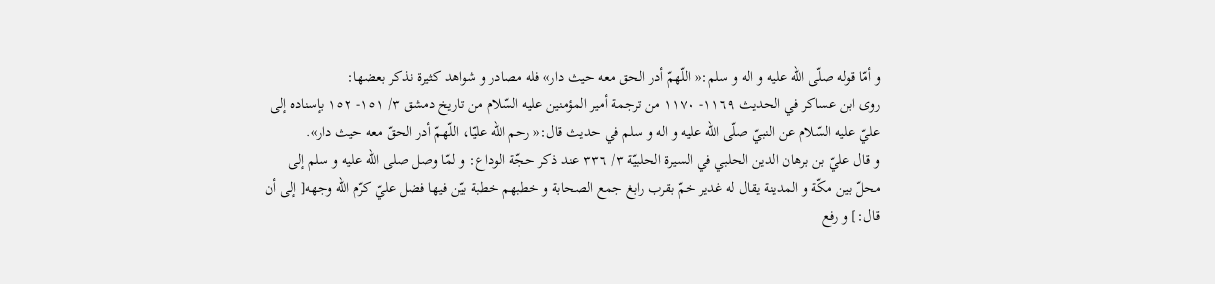و أمّا قوله صلّى اللّه عليه و اله و سلم:« اللّهمّ أدر الحق معه حيث دار» فله مصادر و شواهد كثيرة نذكر بعضها:
روى ابن عساكر في الحديث ١١٦٩- ١١٧٠ من ترجمة أمير المؤمنين عليه السّلام من تاريخ دمشق ٣/ ١٥١- ١٥٢ بإسناده إلى عليّ عليه السّلام عن النبيّ صلّى اللّه عليه و اله و سلم في حديث قال:« رحم اللّه عليّا، اللّهمّ أدر الحقّ معه حيث دار».
و قال عليّ بن برهان الدين الحلبي في السيرة الحلبيّة ٣/ ٣٣٦ عند ذكر حجّة الوداع: و لمّا وصل صلى اللّه عليه و سلم إلى محلّ بين مكّة و المدينة يقال له غدير خمّ بقرب رابغ جمع الصحابة و خطبهم خطبة بيّن فيها فضل عليّ كرّم اللّه وجهه[ إلى أن قال:] و رفع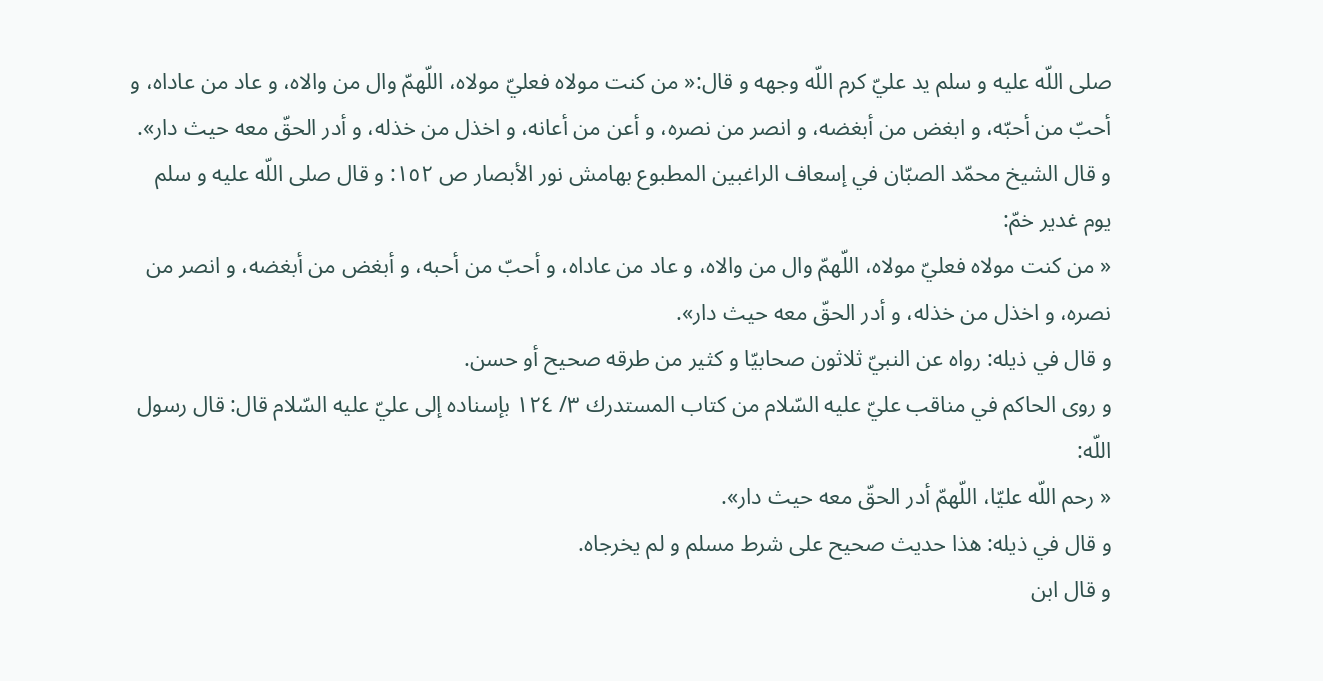صلى اللّه عليه و سلم يد عليّ كرم اللّه وجهه و قال:« من كنت مولاه فعليّ مولاه، اللّهمّ وال من والاه، و عاد من عاداه، و أحبّ من أحبّه، و ابغض من أبغضه، و انصر من نصره، و أعن من أعانه، و اخذل من خذله، و أدر الحقّ معه حيث دار».
و قال الشيخ محمّد الصبّان في إسعاف الراغبين المطبوع بهامش نور الأبصار ص ١٥٢: و قال صلى اللّه عليه و سلم يوم غدير خمّ:
« من كنت مولاه فعليّ مولاه، اللّهمّ وال من والاه، و عاد من عاداه، و أحبّ من أحبه، و أبغض من أبغضه، و انصر من نصره، و اخذل من خذله، و أدر الحقّ معه حيث دار».
و قال في ذيله: رواه عن النبيّ ثلاثون صحابيّا و كثير من طرقه صحيح أو حسن.
و روى الحاكم في مناقب عليّ عليه السّلام من كتاب المستدرك ٣/ ١٢٤ بإسناده إلى عليّ عليه السّلام قال: قال رسول اللّه:
« رحم اللّه عليّا، اللّهمّ أدر الحقّ معه حيث دار».
و قال في ذيله: هذا حديث صحيح على شرط مسلم و لم يخرجاه.
و قال ابن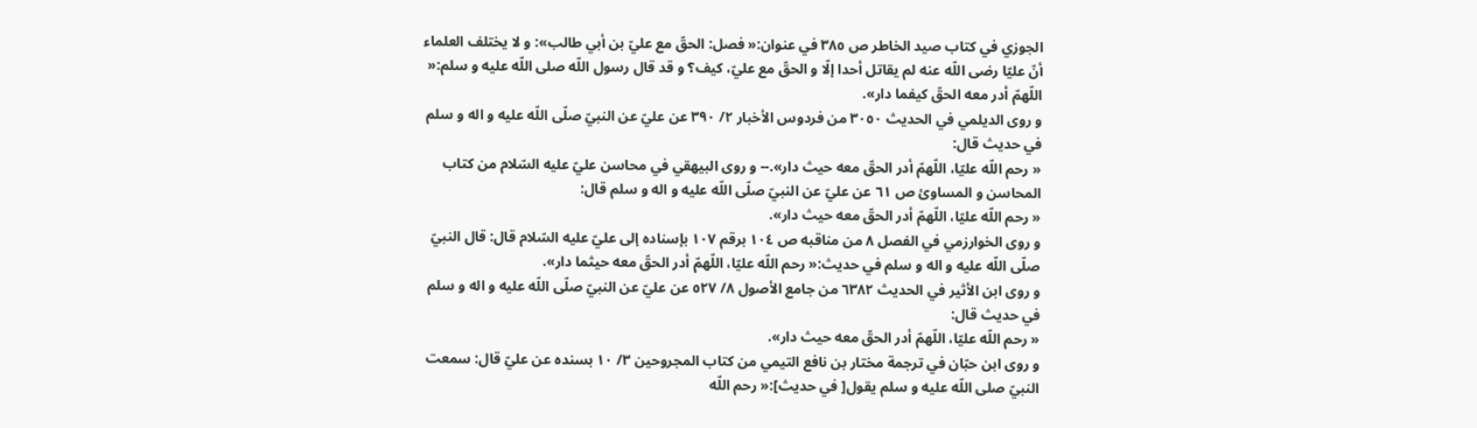الجوزي في كتاب صيد الخاطر ص ٣٨٥ في عنوان:« فصل: الحقّ مع عليّ بن أبي طالب»: و لا يختلف العلماء أنّ عليّا رضى اللّه عنه لم يقاتل أحدا إلّا و الحقّ مع عليّ، كيف؟ و قد قال رسول اللّه صلى اللّه عليه و سلم:« اللّهمّ أدر معه الحقّ كيفما دار».
و روى الديلمي في الحديث ٣٠٥٠ من فردوس الأخبار ٢/ ٣٩٠ عن عليّ عن النبيّ صلّى اللّه عليه و اله و سلم في حديث قال:
« رحم اللّه عليّا، اللّهمّ أدر الحقّ معه حيث دار».-- و روى البيهقي في محاسن عليّ عليه السّلام من كتاب المحاسن و المساوئ ص ٦١ عن عليّ عن النبيّ صلّى اللّه عليه و اله و سلم قال:
« رحم اللّه عليّا، اللّهمّ أدر الحقّ معه حيث دار».
و روى الخوارزمي في الفصل ٨ من مناقبه ص ١٠٤ برقم ١٠٧ بإسناده إلى عليّ عليه السّلام قال: قال النبيّ صلّى اللّه عليه و اله و سلم في حديث:« رحم اللّه عليّا، اللّهمّ أدر الحقّ معه حيثما دار».
و روى ابن الأثير في الحديث ٦٣٨٢ من جامع الأصول ٨/ ٥٢٧ عن عليّ عن النبيّ صلّى اللّه عليه و اله و سلم في حديث قال:
« رحم اللّه عليّا، اللّهمّ أدر الحقّ معه حيث دار».
و روى ابن حبّان في ترجمة مختار بن نافع التيمي من كتاب المجروحين ٣/ ١٠ بسنده عن عليّ قال: سمعت النبيّ صلى اللّه عليه و سلم يقول[ في حديث]:« رحم اللّه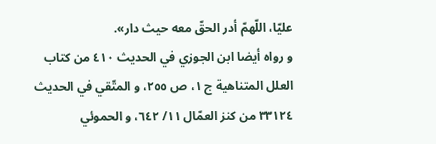عليّا، اللّهمّ أدر الحقّ معه حيث دار».
و رواه أيضا ابن الجوزي في الحديث ٤١٠ من كتاب العلل المتناهية ج ١، ص ٢٥٥، و المتّقي في الحديث ٣٣١٢٤ من كنز العمّال ١١/ ٦٤٢، و الحموئي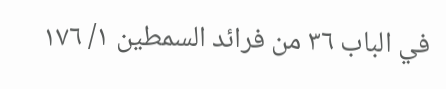في الباب ٣٦ من فرائد السمطين ١/ ١٧٦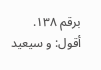برقم ١٣٨.
أقول: و سيعيد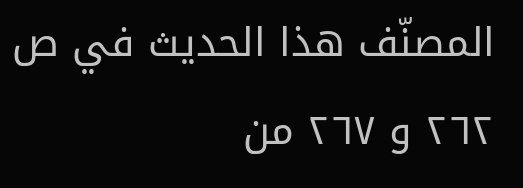المصنّف هذا الحديث في ص ٢٦٢ و ٢٦٧ من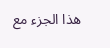هذا الجزء مع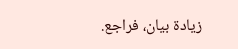زيادة بيان، فراجع.